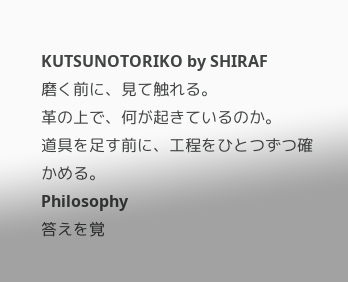KUTSUNOTORIKO by SHIRAF
磨く前に、見て触れる。
革の上で、何が起きているのか。
道具を足す前に、工程をひとつずつ確かめる。
Philosophy
答えを覚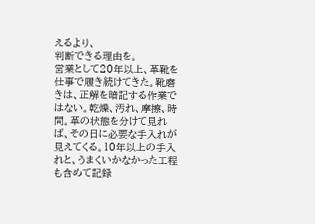えるより、
判断できる理由を。
営業として20年以上、革靴を仕事で履き続けてきた。靴磨きは、正解を暗記する作業ではない。乾燥、汚れ、摩擦、時間。革の状態を分けて見れば、その日に必要な手入れが見えてくる。10年以上の手入れと、うまくいかなかった工程も含めて記録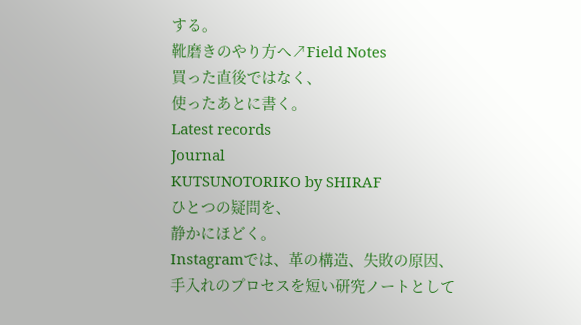する。
靴磨きのやり方へ↗Field Notes
買った直後ではなく、
使ったあとに書く。
Latest records
Journal
KUTSUNOTORIKO by SHIRAF
ひとつの疑問を、
静かにほどく。
Instagramでは、革の構造、失敗の原因、
手入れのプロセスを短い研究ノートとして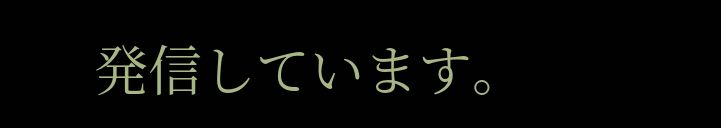発信しています。